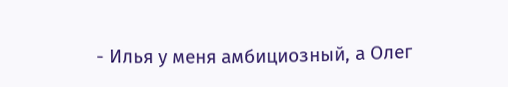- Илья у меня амбициозный, а Олег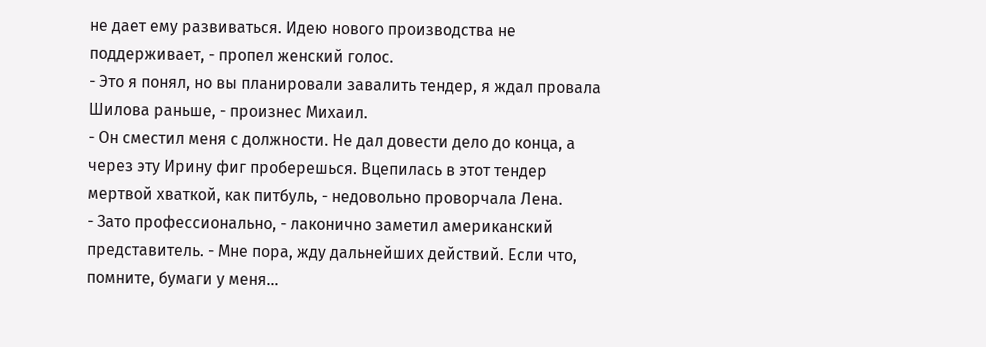не дает ему развиваться. Идею нового производства не поддерживает, - пропел женский голос.
- Это я понял, но вы планировали завалить тендер, я ждал провала Шилова раньше, - произнес Михаил.
- Он сместил меня с должности. Не дал довести дело до конца, а через эту Ирину фиг проберешься. Вцепилась в этот тендер мертвой хваткой, как питбуль, - недовольно проворчала Лена.
- Зато профессионально, - лаконично заметил американский представитель. - Мне пора, жду дальнейших действий. Если что, помните, бумаги у меня…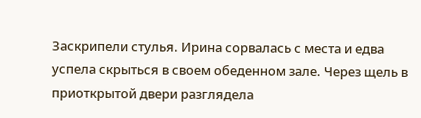Заскрипели стулья. Ирина сорвалась с места и едва успела скрыться в своем обеденном зале. Через щель в приоткрытой двери разглядела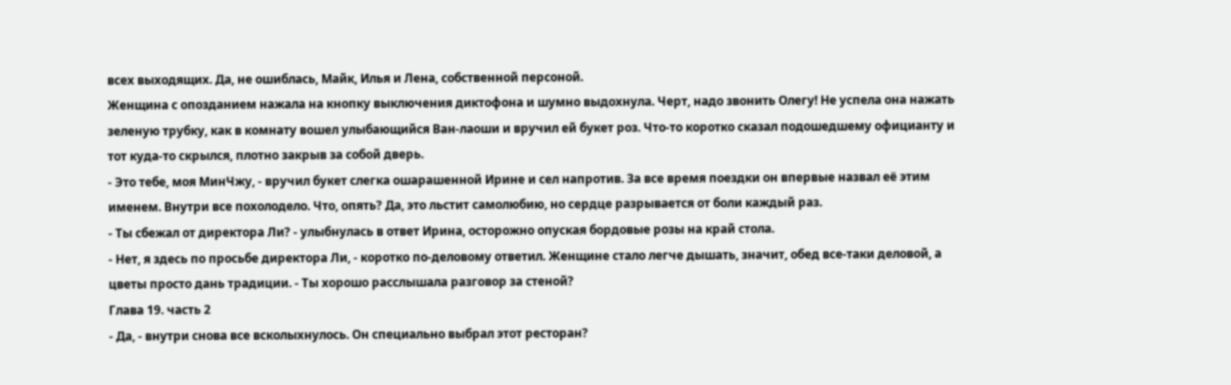всех выходящих. Да, не ошиблась, Майк, Илья и Лена, собственной персоной.
Женщина с опозданием нажала на кнопку выключения диктофона и шумно выдохнула. Черт, надо звонить Олегу! Не успела она нажать зеленую трубку, как в комнату вошел улыбающийся Ван-лаоши и вручил ей букет роз. Что-то коротко сказал подошедшему официанту и тот куда-то скрылся, плотно закрыв за собой дверь.
- Это тебе, моя МинЧжу, - вручил букет слегка ошарашенной Ирине и сел напротив. За все время поездки он впервые назвал её этим именем. Внутри все похолодело. Что, опять? Да, это льстит самолюбию, но сердце разрывается от боли каждый раз.
- Ты сбежал от директора Ли? - улыбнулась в ответ Ирина, осторожно опуская бордовые розы на край стола.
- Нет, я здесь по просьбе директора Ли, - коротко по-деловому ответил. Женщине стало легче дышать, значит, обед все-таки деловой, а цветы просто дань традиции. - Ты хорошо расслышала разговор за стеной?
Глава 19. часть 2
- Да, - внутри снова все всколыхнулось. Он специально выбрал этот ресторан?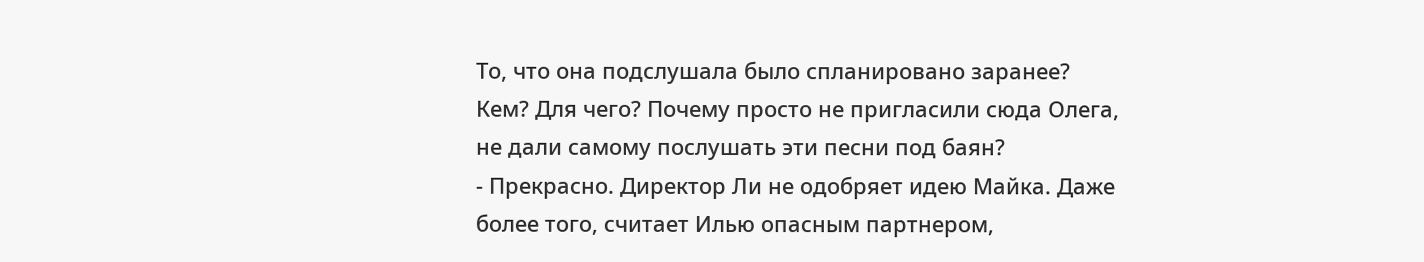То, что она подслушала было спланировано заранее? Кем? Для чего? Почему просто не пригласили сюда Олега, не дали самому послушать эти песни под баян?
- Прекрасно. Директор Ли не одобряет идею Майка. Даже более того, считает Илью опасным партнером,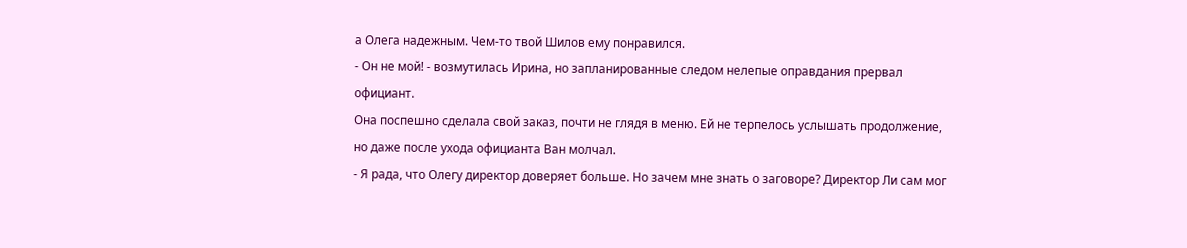а Олега надежным. Чем-то твой Шилов ему понравился.
- Он не мой! - возмутилась Ирина, но запланированные следом нелепые оправдания прервал официант.
Она поспешно сделала свой заказ, почти не глядя в меню. Ей не терпелось услышать продолжение, но даже после ухода официанта Ван молчал.
- Я рада, что Олегу директор доверяет больше. Но зачем мне знать о заговоре? Директор Ли сам мог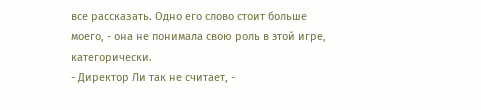все рассказать. Одно его слово стоит больше моего, - она не понимала свою роль в этой игре, категорически.
- Директор Ли так не считает, -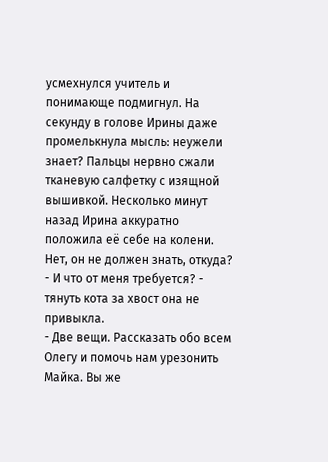усмехнулся учитель и понимающе подмигнул. На секунду в голове Ирины даже промелькнула мысль: неужели знает? Пальцы нервно сжали тканевую салфетку с изящной вышивкой. Несколько минут назад Ирина аккуратно положила её себе на колени. Нет, он не должен знать, откуда?
- И что от меня требуется? - тянуть кота за хвост она не привыкла.
- Две вещи. Рассказать обо всем Олегу и помочь нам урезонить Майка. Вы же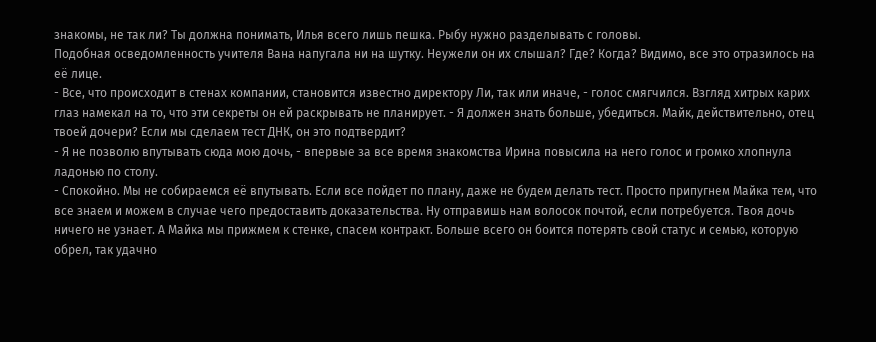знакомы, не так ли? Ты должна понимать, Илья всего лишь пешка. Рыбу нужно разделывать с головы.
Подобная осведомленность учителя Вана напугала ни на шутку. Неужели он их слышал? Где? Когда? Видимо, все это отразилось на её лице.
- Все, что происходит в стенах компании, становится известно директору Ли, так или иначе, - голос смягчился. Взгляд хитрых карих глаз намекал на то, что эти секреты он ей раскрывать не планирует. - Я должен знать больше, убедиться. Майк, действительно, отец твоей дочери? Если мы сделаем тест ДНК, он это подтвердит?
- Я не позволю впутывать сюда мою дочь, - впервые за все время знакомства Ирина повысила на него голос и громко хлопнула ладонью по столу.
- Спокойно. Мы не собираемся её впутывать. Если все пойдет по плану, даже не будем делать тест. Просто припугнем Майка тем, что все знаем и можем в случае чего предоставить доказательства. Ну отправишь нам волосок почтой, если потребуется. Твоя дочь ничего не узнает. А Майка мы прижмем к стенке, спасем контракт. Больше всего он боится потерять свой статус и семью, которую обрел, так удачно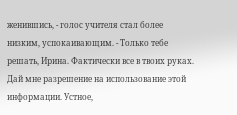женившись, - голос учителя стал более низким, успокаивающим. - Только тебе решать, Ирина. Фактически все в твоих руках. Дай мне разрешение на использование этой информации. Устное,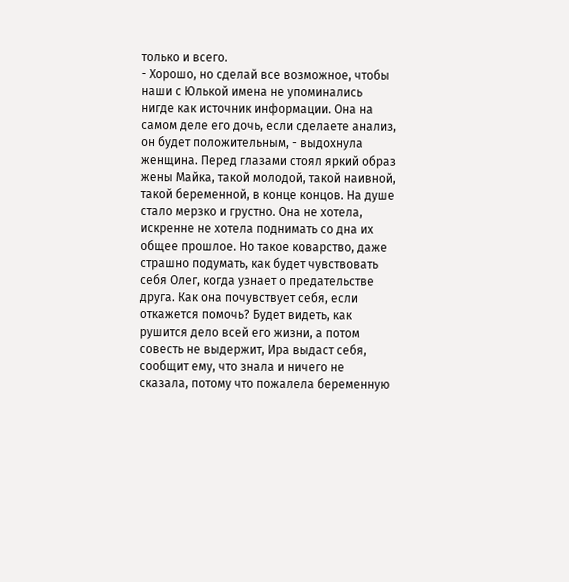только и всего.
- Хорошо, но сделай все возможное, чтобы наши с Юлькой имена не упоминались нигде как источник информации. Она на самом деле его дочь, если сделаете анализ, он будет положительным, - выдохнула женщина. Перед глазами стоял яркий образ жены Майка, такой молодой, такой наивной, такой беременной, в конце концов. На душе стало мерзко и грустно. Она не хотела, искренне не хотела поднимать со дна их общее прошлое. Но такое коварство, даже страшно подумать, как будет чувствовать себя Олег, когда узнает о предательстве друга. Как она почувствует себя, если откажется помочь? Будет видеть, как рушится дело всей его жизни, а потом совесть не выдержит, Ира выдаст себя, сообщит ему, что знала и ничего не сказала, потому что пожалела беременную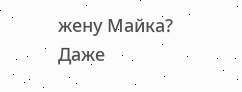жену Майка? Даже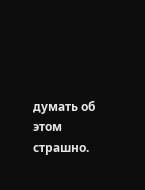думать об этом страшно.